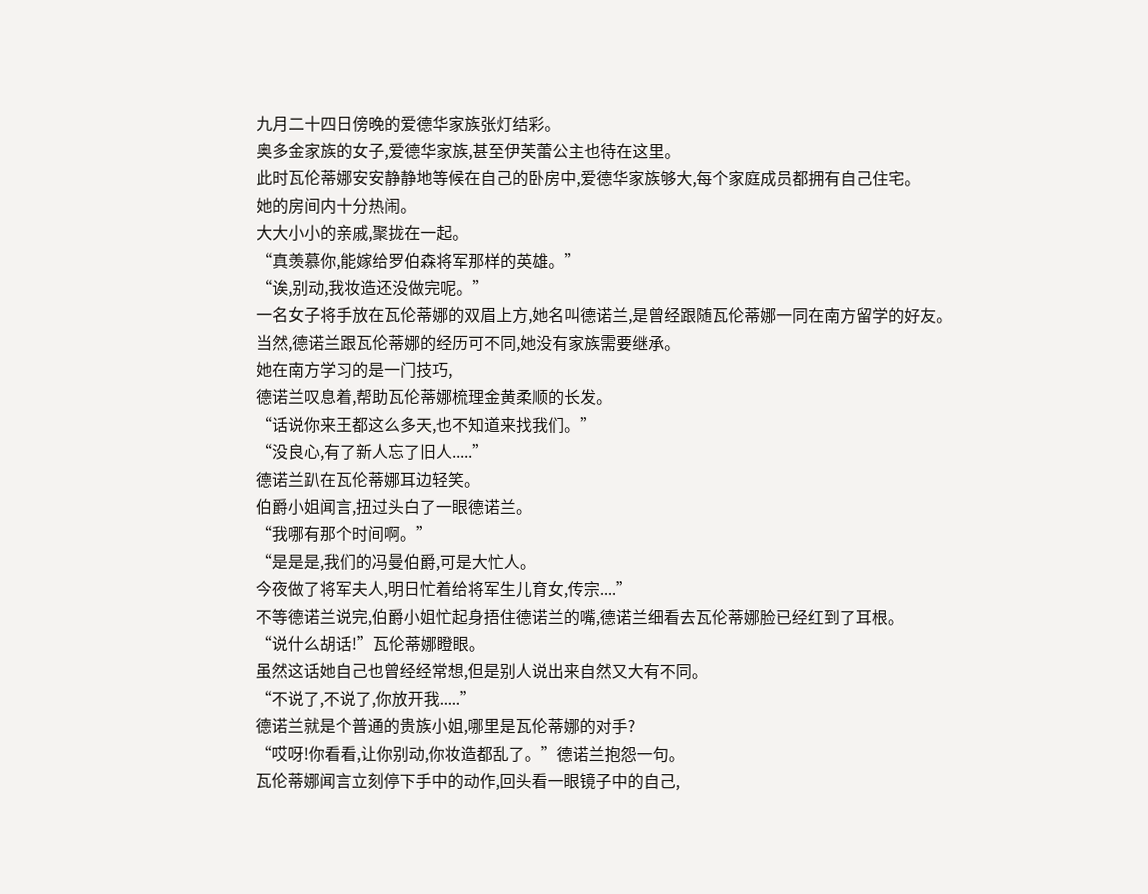九月二十四日傍晚的爱德华家族张灯结彩。
奥多金家族的女子,爱德华家族,甚至伊芙蕾公主也待在这里。
此时瓦伦蒂娜安安静静地等候在自己的卧房中,爱德华家族够大,每个家庭成员都拥有自己住宅。
她的房间内十分热闹。
大大小小的亲戚,聚拢在一起。
“真羡慕你,能嫁给罗伯森将军那样的英雄。”
“诶,别动,我妆造还没做完呢。”
一名女子将手放在瓦伦蒂娜的双眉上方,她名叫德诺兰,是曾经跟随瓦伦蒂娜一同在南方留学的好友。
当然,德诺兰跟瓦伦蒂娜的经历可不同,她没有家族需要继承。
她在南方学习的是一门技巧,
德诺兰叹息着,帮助瓦伦蒂娜梳理金黄柔顺的长发。
“话说你来王都这么多天,也不知道来找我们。”
“没良心,有了新人忘了旧人.....”
德诺兰趴在瓦伦蒂娜耳边轻笑。
伯爵小姐闻言,扭过头白了一眼德诺兰。
“我哪有那个时间啊。”
“是是是,我们的冯曼伯爵,可是大忙人。
今夜做了将军夫人,明日忙着给将军生儿育女,传宗....”
不等德诺兰说完,伯爵小姐忙起身捂住德诺兰的嘴,德诺兰细看去瓦伦蒂娜脸已经红到了耳根。
“说什么胡话!”瓦伦蒂娜瞪眼。
虽然这话她自己也曾经经常想,但是别人说出来自然又大有不同。
“不说了,不说了,你放开我.....”
德诺兰就是个普通的贵族小姐,哪里是瓦伦蒂娜的对手?
“哎呀!你看看,让你别动,你妆造都乱了。”德诺兰抱怨一句。
瓦伦蒂娜闻言立刻停下手中的动作,回头看一眼镜子中的自己,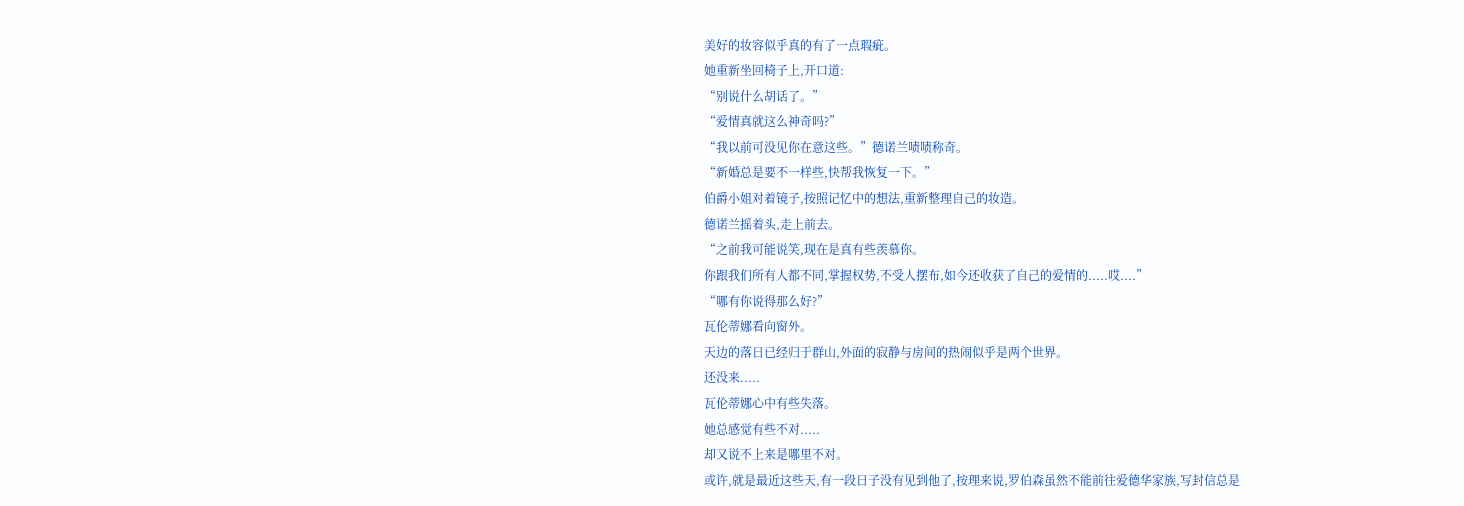美好的妆容似乎真的有了一点瑕疵。
她重新坐回椅子上,开口道:
“别说什么胡话了。”
“爱情真就这么神奇吗?”
“我以前可没见你在意这些。”德诺兰啧啧称奇。
“新婚总是要不一样些,快帮我恢复一下。”
伯爵小姐对着镜子,按照记忆中的想法,重新整理自己的妆造。
德诺兰摇着头,走上前去。
“之前我可能说笑,现在是真有些羡慕你。
你跟我们所有人都不同,掌握权势,不受人摆布,如今还收获了自己的爱情的.....哎....”
“哪有你说得那么好?”
瓦伦蒂娜看向窗外。
天边的落日已经归于群山,外面的寂静与房间的热闹似乎是两个世界。
还没来.....
瓦伦蒂娜心中有些失落。
她总感觉有些不对.....
却又说不上来是哪里不对。
或许,就是最近这些天,有一段日子没有见到他了,按理来说,罗伯森虽然不能前往爱德华家族,写封信总是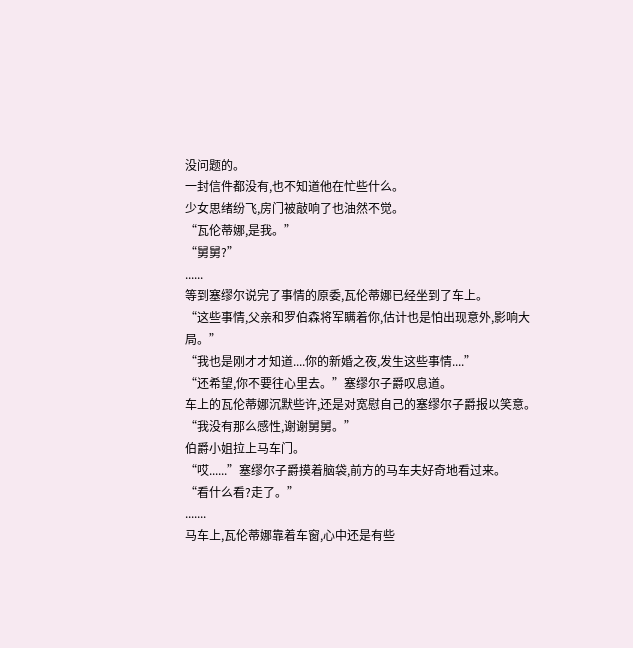没问题的。
一封信件都没有,也不知道他在忙些什么。
少女思绪纷飞,房门被敲响了也油然不觉。
“瓦伦蒂娜,是我。”
“舅舅?”
......
等到塞缪尔说完了事情的原委,瓦伦蒂娜已经坐到了车上。
“这些事情,父亲和罗伯森将军瞒着你,估计也是怕出现意外,影响大局。”
“我也是刚才才知道....你的新婚之夜,发生这些事情....”
“还希望,你不要往心里去。”塞缪尔子爵叹息道。
车上的瓦伦蒂娜沉默些许,还是对宽慰自己的塞缪尔子爵报以笑意。
“我没有那么感性,谢谢舅舅。”
伯爵小姐拉上马车门。
“哎......”塞缪尔子爵摸着脑袋,前方的马车夫好奇地看过来。
“看什么看?走了。”
.......
马车上,瓦伦蒂娜靠着车窗,心中还是有些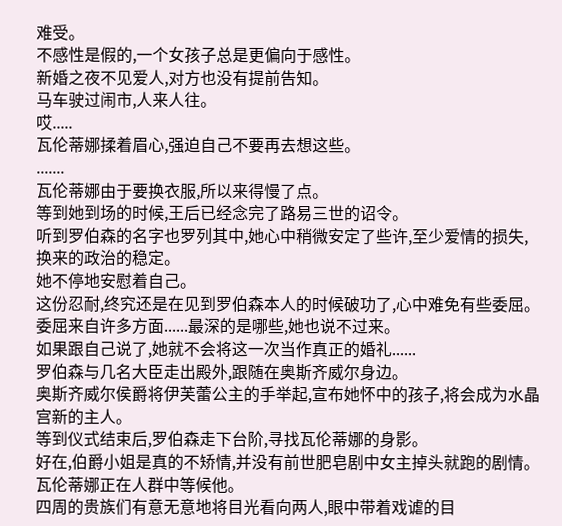难受。
不感性是假的,一个女孩子总是更偏向于感性。
新婚之夜不见爱人,对方也没有提前告知。
马车驶过闹市,人来人往。
哎.....
瓦伦蒂娜揉着眉心,强迫自己不要再去想这些。
.......
瓦伦蒂娜由于要换衣服,所以来得慢了点。
等到她到场的时候,王后已经念完了路易三世的诏令。
听到罗伯森的名字也罗列其中,她心中稍微安定了些许,至少爱情的损失,换来的政治的稳定。
她不停地安慰着自己。
这份忍耐,终究还是在见到罗伯森本人的时候破功了,心中难免有些委屈。
委屈来自许多方面......最深的是哪些,她也说不过来。
如果跟自己说了,她就不会将这一次当作真正的婚礼......
罗伯森与几名大臣走出殿外,跟随在奥斯齐威尔身边。
奥斯齐威尔侯爵将伊芙蕾公主的手举起,宣布她怀中的孩子,将会成为水晶宫新的主人。
等到仪式结束后,罗伯森走下台阶,寻找瓦伦蒂娜的身影。
好在,伯爵小姐是真的不矫情,并没有前世肥皂剧中女主掉头就跑的剧情。
瓦伦蒂娜正在人群中等候他。
四周的贵族们有意无意地将目光看向两人,眼中带着戏谑的目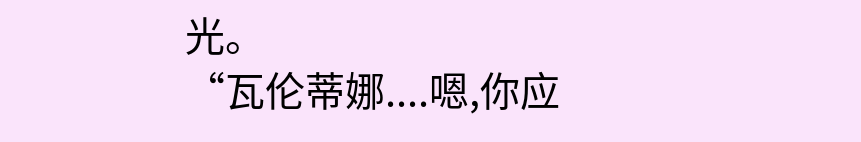光。
“瓦伦蒂娜....嗯,你应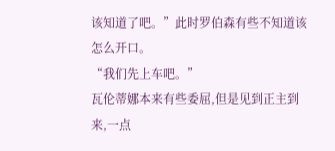该知道了吧。”此时罗伯森有些不知道该怎么开口。
“我们先上车吧。”
瓦伦蒂娜本来有些委屈,但是见到正主到来,一点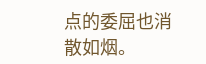点的委屈也消散如烟。